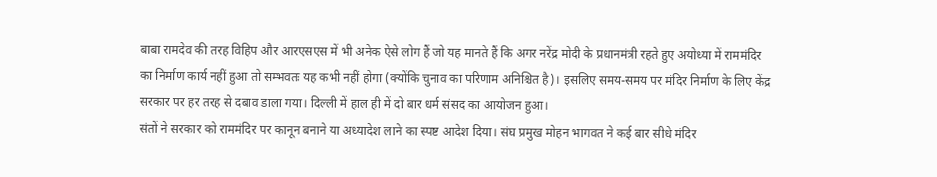बाबा रामदेव की तरह विहिप और आरएसएस में भी अनेक ऐसे लोग हैं जो यह मानते हैं कि अगर नरेंद्र मोदी के प्रधानमंत्री रहते हुए अयोध्या में राममंदिर का निर्माण कार्य नहीं हुआ तो सम्भवतः यह कभी नहीं होगा (क्योंकि चुनाव का परिणाम अनिश्चित है)। इसलिए समय-समय पर मंदिर निर्माण के लिए केंद्र सरकार पर हर तरह से दबाव डाला गया। दिल्ली में हाल ही में दो बार धर्म संसद का आयोजन हुआ।
संतों ने सरकार को राममंदिर पर कानून बनाने या अध्यादेश लाने का स्पष्ट आदेश दिया। संघ प्रमुख मोहन भागवत ने कई बार सीधे मंदिर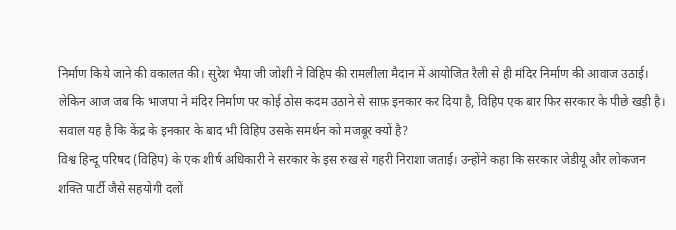निर्माण किये जाने की वकालत की। सुरेश भैया जी जोशी ने विहिप की रामलीला मैदान में आयोजित रैली से ही मंदिर निर्माण की आवाज उठाई। लेकिन आज जब कि भाजपा ने मंदिर निर्माण पर कोई ठोस कदम उठाने से साफ़ इनकार कर दिया है, विहिप एक बार फिर सरकार के पीछे खड़ी है। सवाल यह है कि केंद्र के इनकार के बाद भी विहिप उसके समर्थन को मजबूर क्यों है?
विश्व हिन्दू परिषद (विहिप) के एक शीर्ष अधिकारी ने सरकार के इस रुख से गहरी निराशा जताई। उन्होंने कहा कि सरकार जेडीयू और लोकजन शक्ति पार्टी जैसे सहयोगी दलों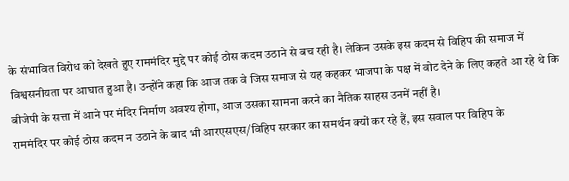के संभावित विरोध को देखते हुए राममंदिर मुद्दे पर कोई ठोस कदम उठाने से बच रही है। लेकिन उसके इस कदम से विहिप की समाज में विश्वसनीयता पर आघात हुआ है। उन्होंने कहा कि आज तक वे जिस समाज से यह कहकर भाजपा के पक्ष में वोट देने के लिए कहते आ रहे थे कि बीजेपी के सत्ता में आने पर मंदिर निर्माण अवश्य होगा, आज उसका सामना करने का नैतिक साहस उनमें नहीं है।
राममंदिर पर कोई ठोस कदम न उठाने के बाद भी आरएसएस/विहिप सरकार का समर्थन क्यों कर रहे हैं, इस सवाल पर विहिप के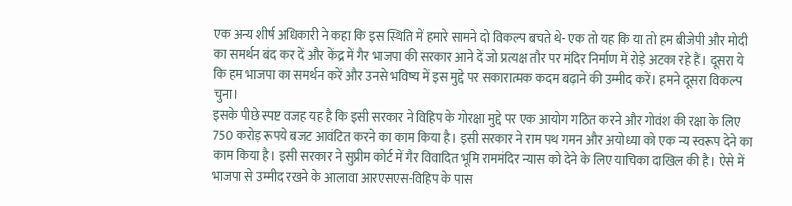एक अन्य शीर्ष अधिकारी ने कहा कि इस स्थिति में हमारे सामने दो विकल्प बचते थे- एक तो यह कि या तो हम बीजेपी और मोदी का समर्थन बंद कर दें और केंद्र में गैर भाजपा की सरकार आने दें जो प्रत्यक्ष तौर पर मंदिर निर्माण में रोड़े अटका रहे हैं। दूसरा ये कि हम भाजपा का समर्थन करें और उनसे भविष्य में इस मुद्दे पर सकारात्मक कदम बढ़ाने की उम्मीद करें। हमने दूसरा विकल्प चुना।
इसके पीछे स्पष्ट वजह यह है कि इसी सरकार ने विहिप के गोरक्षा मुद्दे पर एक आयोग गठित करने और गोवंश की रक्षा के लिए 750 करोड़ रूपये बजट आवंटित करने का काम किया है। इसी सरकार ने राम पथ गमन और अयोध्या को एक न्य स्वरूप देने का काम किया है। इसी सरकार ने सुप्रीम कोर्ट में गैर विवादित भूमि राममंदिर न्यास को देने के लिए याचिका दाखिल की है। ऐसे में भाजपा से उम्मीद रखने के आलावा आरएसएस-विहिप के पास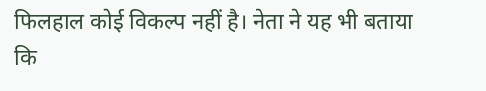फिलहाल कोई विकल्प नहीं है। नेता ने यह भी बताया कि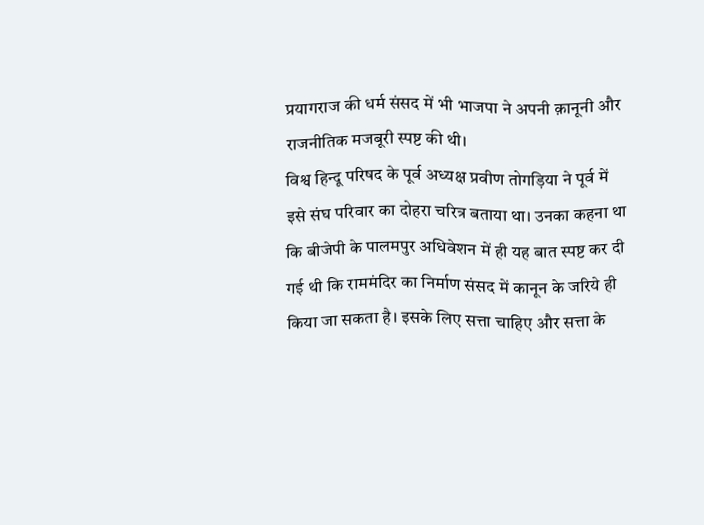प्रयागराज की धर्म संसद में भी भाजपा ने अपनी क़ानूनी और राजनीतिक मजबूरी स्पष्ट की थी।
विश्व हिन्दू परिषद के पूर्व अध्यक्ष प्रवीण तोगड़िया ने पूर्व में इसे संघ परिवार का दोहरा चरित्र बताया था। उनका कहना था कि बीजेपी के पालमपुर अधिवेशन में ही यह बात स्पष्ट कर दी गई थी कि राममंदिर का निर्माण संसद में कानून के जरिये ही किया जा सकता है। इसके लिए सत्ता चाहिए और सत्ता के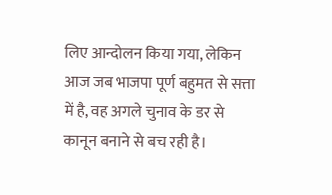लिए आन्दोलन किया गया, लेकिन आज जब भाजपा पूर्ण बहुमत से सत्ता में है, वह अगले चुनाव के डर से कानून बनाने से बच रही है।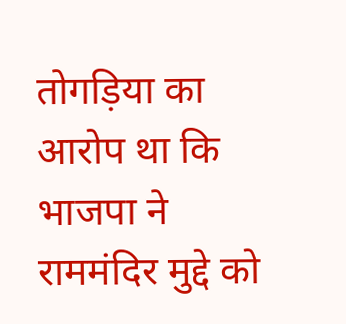तोगड़िया का आरोप था कि भाजपा ने राममंदिर मुद्दे को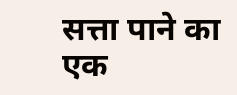सत्ता पाने का एक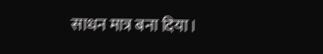साधन मात्र बना दिया।